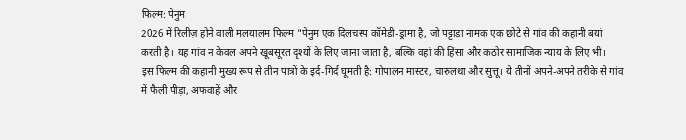फिल्म: पेनुम
2026 में रिलीज़ होने वाली मलयालम फिल्म "पेनुम एक दिलचस्प कॉमेडी-ड्रामा है, जो पट्टाडा नामक एक छोटे से गांव की कहानी बयां करती है। यह गांव न केवल अपने खूबसूरत दृश्यों के लिए जाना जाता है, बल्कि वहां की हिंसा और कठोर सामाजिक न्याय के लिए भी।
इस फिल्म की कहानी मुख्य रूप से तीन पात्रों के इर्द-गिर्द घूमती है: गोपालन मास्टर, चारुलथा और सुत्तू। ये तीनों अपने-अपने तरीके से गांव में फैली पीड़ा, अफवाहें और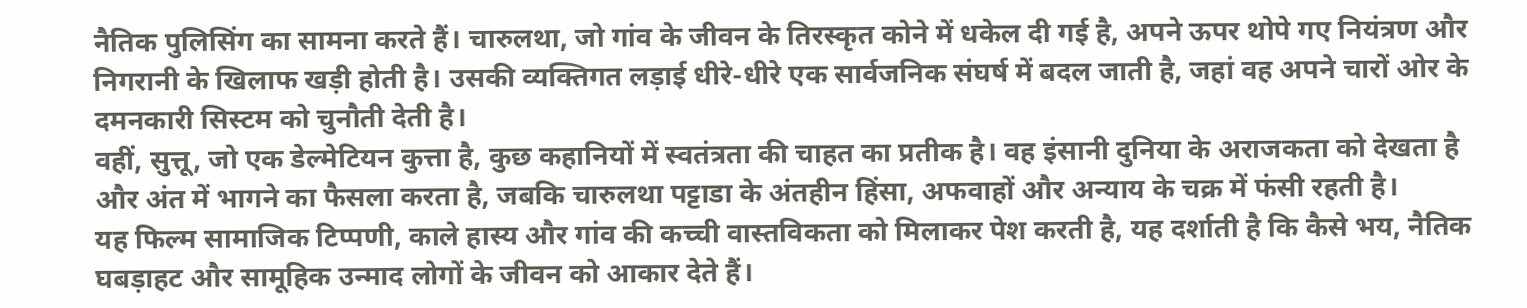नैतिक पुलिसिंग का सामना करते हैं। चारुलथा, जो गांव के जीवन के तिरस्कृत कोने में धकेल दी गई है, अपने ऊपर थोपे गए नियंत्रण और निगरानी के खिलाफ खड़ी होती है। उसकी व्यक्तिगत लड़ाई धीरे-धीरे एक सार्वजनिक संघर्ष में बदल जाती है, जहां वह अपने चारों ओर के दमनकारी सिस्टम को चुनौती देती है।
वहीं, सुत्तू, जो एक डेल्मेटियन कुत्ता है, कुछ कहानियों में स्वतंत्रता की चाहत का प्रतीक है। वह इंसानी दुनिया के अराजकता को देखता है और अंत में भागने का फैसला करता है, जबकि चारुलथा पट्टाडा के अंतहीन हिंसा, अफवाहों और अन्याय के चक्र में फंसी रहती है।
यह फिल्म सामाजिक टिप्पणी, काले हास्य और गांव की कच्ची वास्तविकता को मिलाकर पेश करती है, यह दर्शाती है कि कैसे भय, नैतिक घबड़ाहट और सामूहिक उन्माद लोगों के जीवन को आकार देते हैं।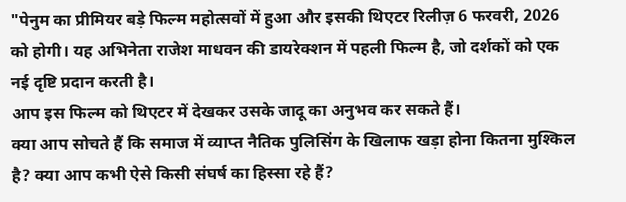"पेनुम का प्रीमियर बड़े फिल्म महोत्सवों में हुआ और इसकी थिएटर रिलीज़ 6 फरवरी, 2026 को होगी। यह अभिनेता राजेश माधवन की डायरेक्शन में पहली फिल्म है, जो दर्शकों को एक नई दृष्टि प्रदान करती है।
आप इस फिल्म को थिएटर में देखकर उसके जादू का अनुभव कर सकते हैं।
क्या आप सोचते हैं कि समाज में व्याप्त नैतिक पुलिसिंग के खिलाफ खड़ा होना कितना मुश्किल है? क्या आप कभी ऐसे किसी संघर्ष का हिस्सा रहे हैं?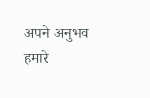अपने अनुभव हमारे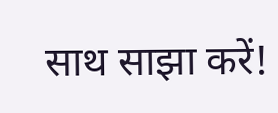साथ साझा करें!